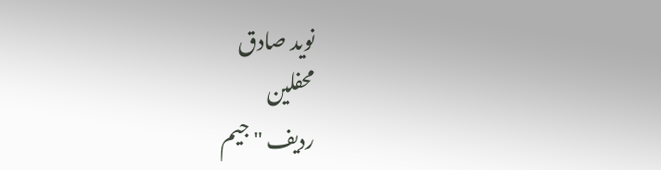نوید صادق
محفلین
ردیف " جیم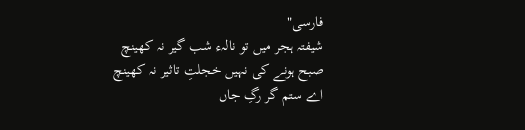فارسی"
شیفتہ ہجر میں تو نالہء شب گیر نہ کھینچ
صبح ہونے کی نہیں خجلتِ تاثیر نہ کھینچ
اے ستم گر رگِ جاں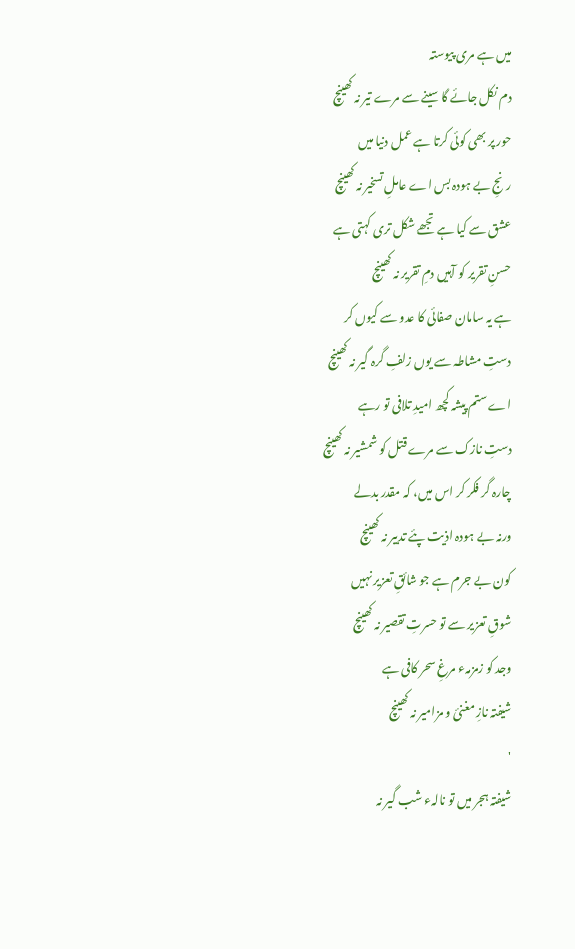میں ہے مری پیوستہ
دم نکل جائے گا سینے سے مرے تیر نہ کھینچ
حور پر بھی کوئی کرتا ہے عمل دنیا میں
رنجِ بے ہودہ بس اے عاملِ تسخیر نہ کھینچ
عشق سے کیا ہے تجھے شکل تری کہتی ہے
حسنِ تقریر کو آہیں دمِ تقریر نہ کھینچ
ہے یہ سامان صفائی کا عدو سے کیوں کر
دستِ مشاطہ سے یوں زلفِ گرہ گیر نہ کھینچ
اے ستم پیشہ کچھ امیدِ تلافی تو رہے
دستِ نازک سے مرے قتل کو شمشیر نہ کھینچ
چارہ گر فکر کر اس میں، کہ مقدر بدلے
ورنہ بے ہودہ اذیت پئے تدبیر نہ کھینچ
کون بے جرم ہے جو شائقِ تعزیر نہیں
شوقِ تعزیر سے تو حسرتِ تقصیر نہ کھینچ
وجد کو زمزمہء مرغِ سحر کافی ہے
شیفتہ نازِ مغنئ و مزامیر نہ کھینچ
'
شیفتہ ہجر میں تو نالہء شب گیر نہ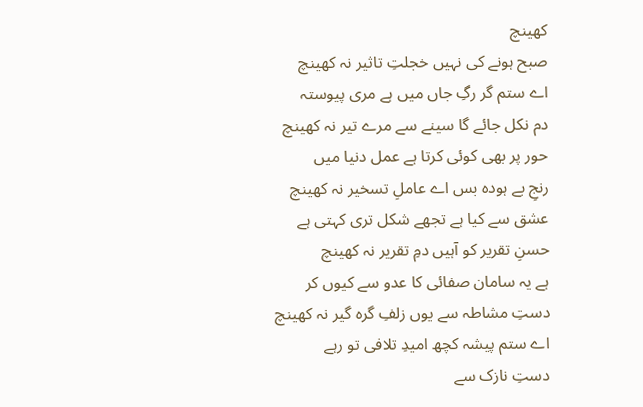کھینچ
صبح ہونے کی نہیں خجلتِ تاثیر نہ کھینچ
اے ستم گر رگِ جاں میں ہے مری پیوستہ
دم نکل جائے گا سینے سے مرے تیر نہ کھینچ
حور پر بھی کوئی کرتا ہے عمل دنیا میں
رنجِ بے ہودہ بس اے عاملِ تسخیر نہ کھینچ
عشق سے کیا ہے تجھے شکل تری کہتی ہے
حسنِ تقریر کو آہیں دمِ تقریر نہ کھینچ
ہے یہ سامان صفائی کا عدو سے کیوں کر
دستِ مشاطہ سے یوں زلفِ گرہ گیر نہ کھینچ
اے ستم پیشہ کچھ امیدِ تلافی تو رہے
دستِ نازک سے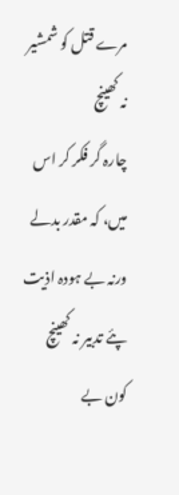مرے قتل کو شمشیر نہ کھینچ
چارہ گر فکر کر اس میں، کہ مقدر بدلے
ورنہ بے ہودہ اذیت پئے تدبیر نہ کھینچ
کون بے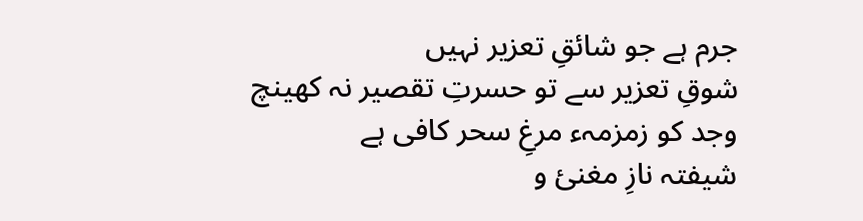جرم ہے جو شائقِ تعزیر نہیں
شوقِ تعزیر سے تو حسرتِ تقصیر نہ کھینچ
وجد کو زمزمہء مرغِ سحر کافی ہے
شیفتہ نازِ مغنئ و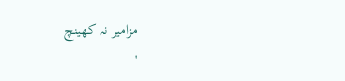مزامیر نہ کھینچ
'